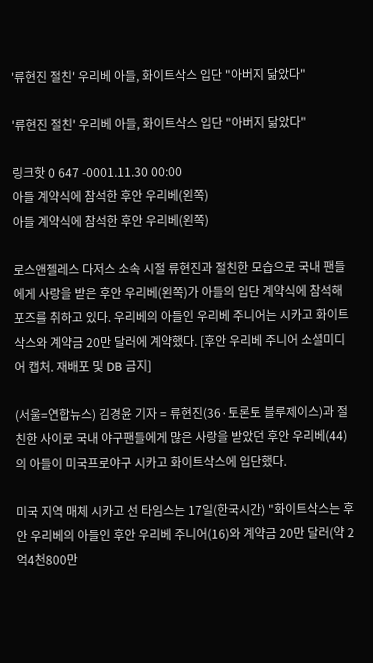'류현진 절친' 우리베 아들, 화이트삭스 입단 "아버지 닮았다"

'류현진 절친' 우리베 아들, 화이트삭스 입단 "아버지 닮았다"

링크핫 0 647 -0001.11.30 00:00
아들 계약식에 참석한 후안 우리베(왼쪽)
아들 계약식에 참석한 후안 우리베(왼쪽)

로스앤젤레스 다저스 소속 시절 류현진과 절친한 모습으로 국내 팬들에게 사랑을 받은 후안 우리베(왼쪽)가 아들의 입단 계약식에 참석해 포즈를 취하고 있다. 우리베의 아들인 우리베 주니어는 시카고 화이트삭스와 계약금 20만 달러에 계약했다. [후안 우리베 주니어 소셜미디어 캡처. 재배포 및 DB 금지]

(서울=연합뉴스) 김경윤 기자 = 류현진(36·토론토 블루제이스)과 절친한 사이로 국내 야구팬들에게 많은 사랑을 받았던 후안 우리베(44)의 아들이 미국프로야구 시카고 화이트삭스에 입단했다.

미국 지역 매체 시카고 선 타임스는 17일(한국시간) "화이트삭스는 후안 우리베의 아들인 후안 우리베 주니어(16)와 계약금 20만 달러(약 2억4천800만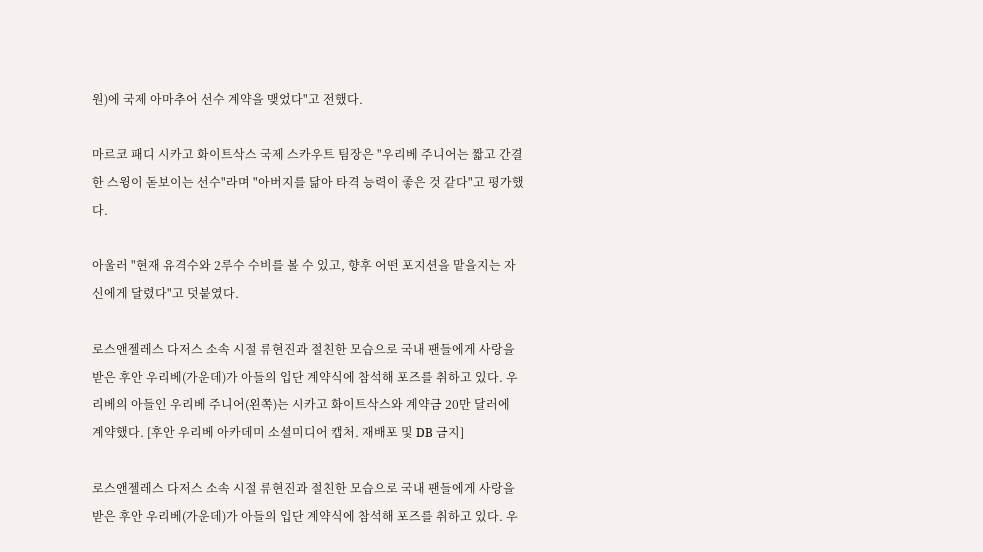원)에 국제 아마추어 선수 계약을 맺었다"고 전했다.

마르코 패디 시카고 화이트삭스 국제 스카우트 팀장은 "우리베 주니어는 짧고 간결한 스윙이 돋보이는 선수"라며 "아버지를 닮아 타격 능력이 좋은 것 같다"고 평가했다.

아울러 "현재 유격수와 2루수 수비를 볼 수 있고, 향후 어떤 포지션을 맡을지는 자신에게 달렸다"고 덧붙였다.

로스앤젤레스 다저스 소속 시절 류현진과 절친한 모습으로 국내 팬들에게 사랑을 받은 후안 우리베(가운데)가 아들의 입단 계약식에 참석해 포즈를 취하고 있다. 우리베의 아들인 우리베 주니어(왼쪽)는 시카고 화이트삭스와 계약금 20만 달러에 계약했다. [후안 우리베 아카데미 소셜미디어 캡처. 재배포 및 DB 금지]

로스앤젤레스 다저스 소속 시절 류현진과 절친한 모습으로 국내 팬들에게 사랑을 받은 후안 우리베(가운데)가 아들의 입단 계약식에 참석해 포즈를 취하고 있다. 우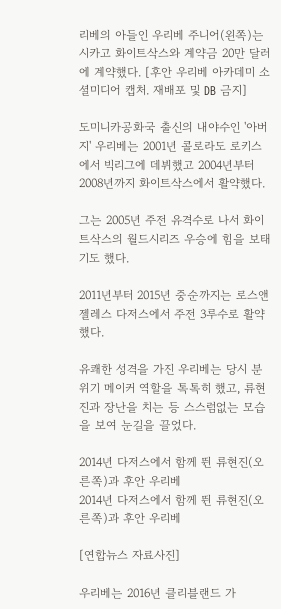리베의 아들인 우리베 주니어(왼쪽)는 시카고 화이트삭스와 계약금 20만 달러에 계약했다. [후안 우리베 아카데미 소셜미디어 캡처. 재배포 및 DB 금지]

도미니카공화국 출신의 내야수인 '아버지' 우리베는 2001년 콜로라도 로키스에서 빅리그에 데뷔했고 2004년부터 2008년까지 화이트삭스에서 활약했다.

그는 2005년 주전 유격수로 나서 화이트삭스의 월드시리즈 우승에 힘을 보태기도 했다.

2011년부터 2015년 중순까지는 로스앤젤레스 다저스에서 주전 3루수로 활약했다.

유쾌한 성격을 가진 우리베는 당시 분위기 메이커 역할을 톡톡히 했고, 류현진과 장난을 치는 등 스스럼없는 모습을 보여 눈길을 끌었다.

2014년 다저스에서 함께 뛴 류현진(오른쪽)과 후안 우리베
2014년 다저스에서 함께 뛴 류현진(오른쪽)과 후안 우리베

[연합뉴스 자료사진]

우리베는 2016년 클리블랜드 가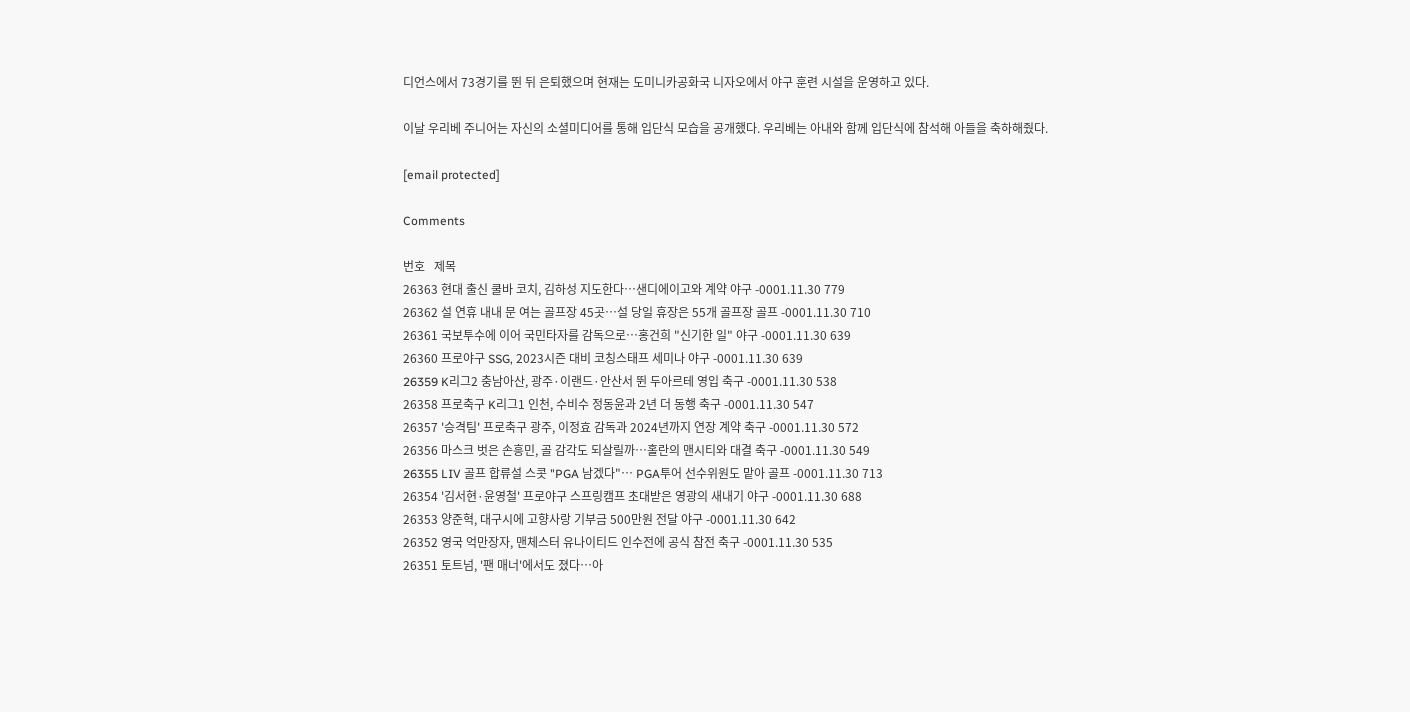디언스에서 73경기를 뛴 뒤 은퇴했으며 현재는 도미니카공화국 니자오에서 야구 훈련 시설을 운영하고 있다.

이날 우리베 주니어는 자신의 소셜미디어를 통해 입단식 모습을 공개했다. 우리베는 아내와 함께 입단식에 참석해 아들을 축하해줬다.

[email protected]

Comments

번호   제목
26363 현대 출신 쿨바 코치, 김하성 지도한다…샌디에이고와 계약 야구 -0001.11.30 779
26362 설 연휴 내내 문 여는 골프장 45곳…설 당일 휴장은 55개 골프장 골프 -0001.11.30 710
26361 국보투수에 이어 국민타자를 감독으로…홍건희 "신기한 일" 야구 -0001.11.30 639
26360 프로야구 SSG, 2023시즌 대비 코칭스태프 세미나 야구 -0001.11.30 639
26359 K리그2 충남아산, 광주·이랜드·안산서 뛴 두아르테 영입 축구 -0001.11.30 538
26358 프로축구 K리그1 인천, 수비수 정동윤과 2년 더 동행 축구 -0001.11.30 547
26357 '승격팀' 프로축구 광주, 이정효 감독과 2024년까지 연장 계약 축구 -0001.11.30 572
26356 마스크 벗은 손흥민, 골 감각도 되살릴까…홀란의 맨시티와 대결 축구 -0001.11.30 549
26355 LIV 골프 합류설 스콧 "PGA 남겠다"… PGA투어 선수위원도 맡아 골프 -0001.11.30 713
26354 '김서현·윤영철' 프로야구 스프링캠프 초대받은 영광의 새내기 야구 -0001.11.30 688
26353 양준혁, 대구시에 고향사랑 기부금 500만원 전달 야구 -0001.11.30 642
26352 영국 억만장자, 맨체스터 유나이티드 인수전에 공식 참전 축구 -0001.11.30 535
26351 토트넘, '팬 매너'에서도 졌다…아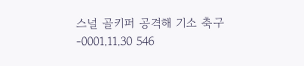스널 골키퍼 공격해 기소 축구 -0001.11.30 546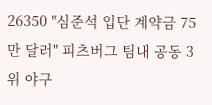26350 "심준석 입단 계약금 75만 달러" 피츠버그 팀내 공동 3위 야구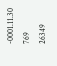-0001.11.30 769
26349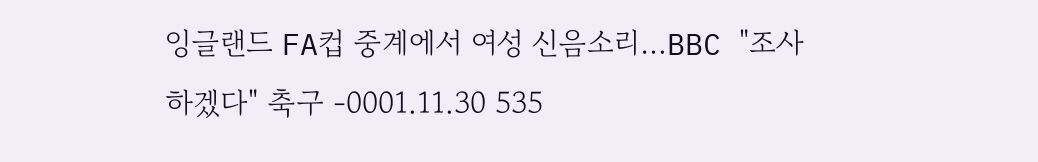잉글랜드 FA컵 중계에서 여성 신음소리…BBC "조사하겠다" 축구 -0001.11.30 535